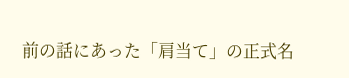前の話にあった「肩当て」の正式名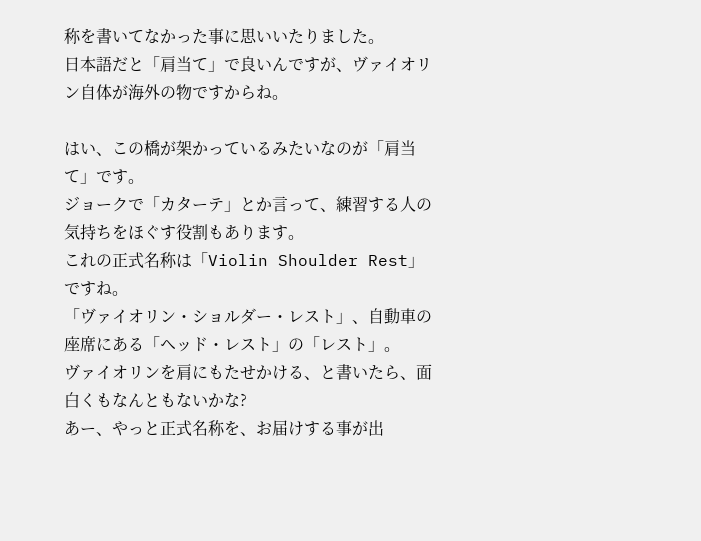称を書いてなかった事に思いいたりました。
日本語だと「肩当て」で良いんですが、ヴァイオリン自体が海外の物ですからね。

はい、この橋が架かっているみたいなのが「肩当て」です。
ジョークで「カターテ」とか言って、練習する人の気持ちをほぐす役割もあります。
これの正式名称は「Violin Shoulder Rest」ですね。
「ヴァイオリン・ショルダー・レスト」、自動車の座席にある「ヘッド・レスト」の「レスト」。
ヴァイオリンを肩にもたせかける、と書いたら、面白くもなんともないかな?
あー、やっと正式名称を、お届けする事が出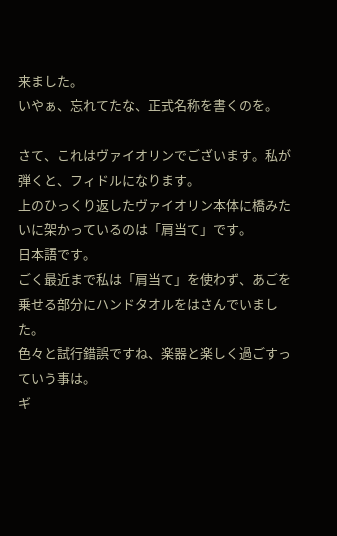来ました。
いやぁ、忘れてたな、正式名称を書くのを。

さて、これはヴァイオリンでございます。私が弾くと、フィドルになります。
上のひっくり返したヴァイオリン本体に橋みたいに架かっているのは「肩当て」です。
日本語です。
ごく最近まで私は「肩当て」を使わず、あごを乗せる部分にハンドタオルをはさんでいました。
色々と試行錯誤ですね、楽器と楽しく過ごすっていう事は。
ギ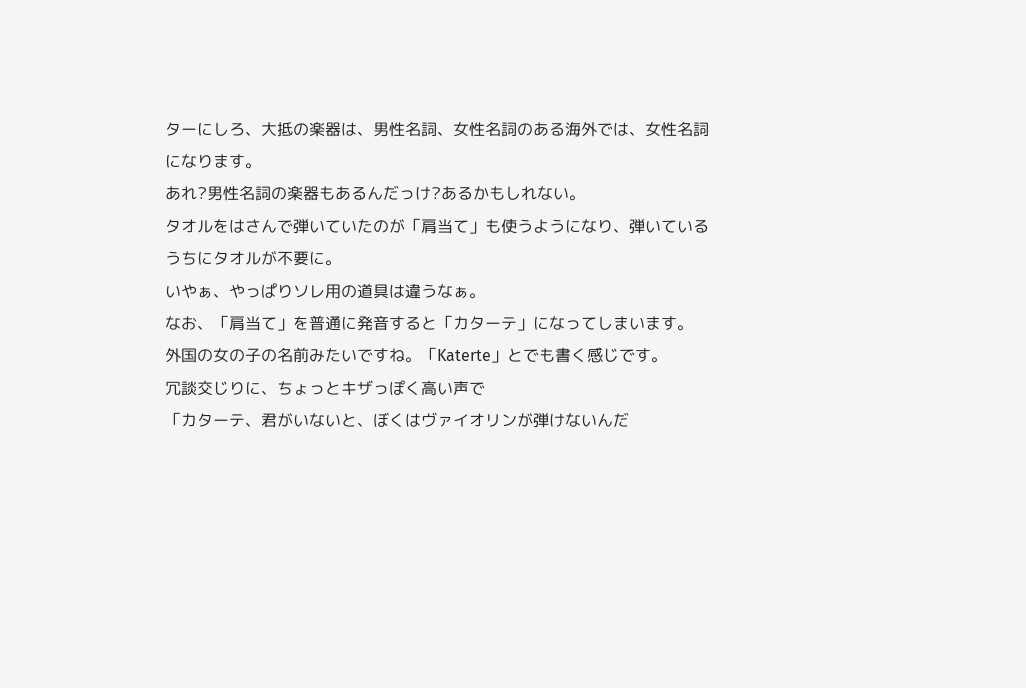ターにしろ、大抵の楽器は、男性名詞、女性名詞のある海外では、女性名詞になります。
あれ?男性名詞の楽器もあるんだっけ?あるかもしれない。
タオルをはさんで弾いていたのが「肩当て」も使うようになり、弾いているうちにタオルが不要に。
いやぁ、やっぱりソレ用の道具は違うなぁ。
なお、「肩当て」を普通に発音すると「カターテ」になってしまいます。
外国の女の子の名前みたいですね。「Katerte」とでも書く感じです。
冗談交じりに、ちょっとキザっぽく高い声で
「カターテ、君がいないと、ぼくはヴァイオリンが弾けないんだ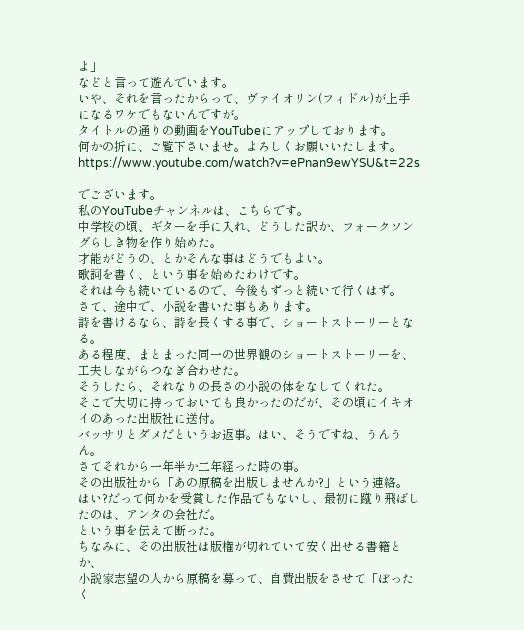よ」
などと言って遊んでいます。
いや、それを言ったからって、ヴァイオリン(フィドル)が上手になるワケでもないんですが。
タイトルの通りの動画をYouTubeにアップしております。
何かの折に、ご覧下さいませ。よろしくお願いいたします。
https://www.youtube.com/watch?v=ePnan9ewYSU&t=22s

でございます。
私のYouTubeチャンネルは、こちらです。
中学校の頃、ギターを手に入れ、どうした訳か、フォークソングらしき物を作り始めた。
才能がどうの、とかそんな事はどうでもよい。
歌詞を書く、という事を始めたわけです。
それは今も続いているので、今後もずっと続いて行くはず。
さて、途中で、小説を書いた事もあります。
詩を書けるなら、詩を長くする事で、ショートストーリーとなる。
ある程度、まとまった同一の世界観のショートストーリーを、工夫しながらつなぎ合わせた。
そうしたら、それなりの長さの小説の体をなしてくれた。
そこで大切に持っておいても良かったのだが、その頃にイキオイのあった出版社に送付。
バッサリとダメだというお返事。はい、そうですね、うんうん。
さてそれから一年半か二年経った時の事。
その出版社から「あの原稿を出版しませんか?」という連絡。
はい?だって何かを受賞した作品でもないし、最初に蹴り飛ばしたのは、アンタの会社だ。
という事を伝えて断った。
ちなみに、その出版社は版権が切れていて安く出せる書籍とか、
小説家志望の人から原稿を募って、自費出版をさせて「ぼったく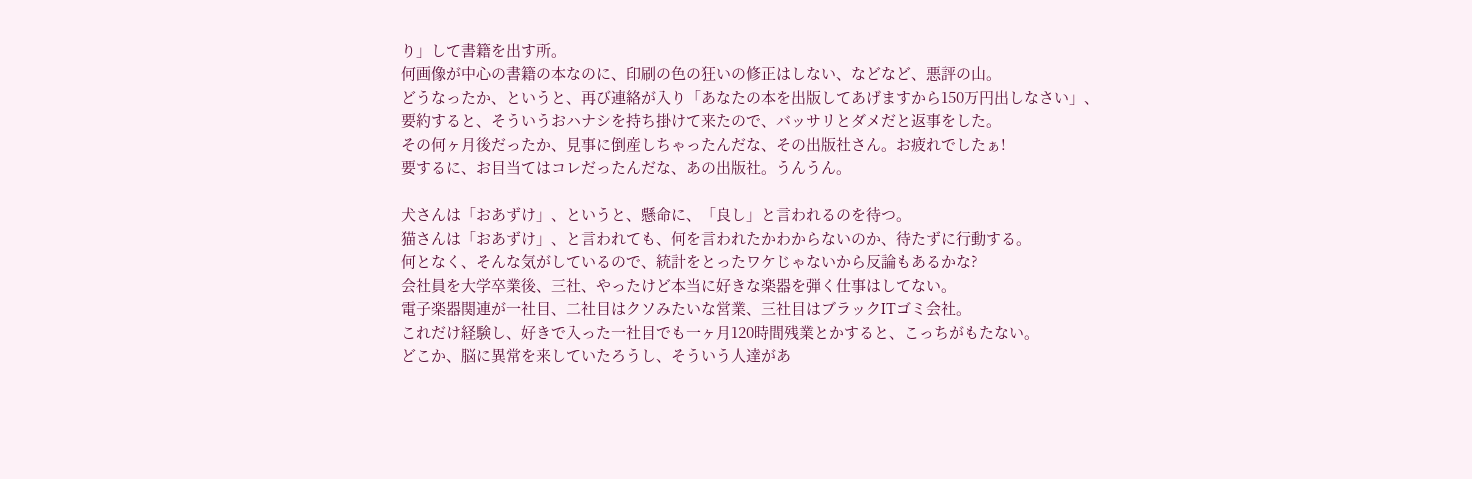り」して書籍を出す所。
何画像が中心の書籍の本なのに、印刷の色の狂いの修正はしない、などなど、悪評の山。
どうなったか、というと、再び連絡が入り「あなたの本を出版してあげますから150万円出しなさい」、
要約すると、そういうおハナシを持ち掛けて来たので、バッサリとダメだと返事をした。
その何ヶ月後だったか、見事に倒産しちゃったんだな、その出版社さん。お疲れでしたぁ!
要するに、お目当てはコレだったんだな、あの出版社。うんうん。

犬さんは「おあずけ」、というと、懸命に、「良し」と言われるのを待つ。
猫さんは「おあずけ」、と言われても、何を言われたかわからないのか、待たずに行動する。
何となく、そんな気がしているので、統計をとったワケじゃないから反論もあるかな?
会社員を大学卒業後、三社、やったけど本当に好きな楽器を弾く仕事はしてない。
電子楽器関連が一社目、二社目はクソみたいな営業、三社目はブラックITゴミ会社。
これだけ経験し、好きで入った一社目でも一ヶ月120時間残業とかすると、こっちがもたない。
どこか、脳に異常を来していたろうし、そういう人達があ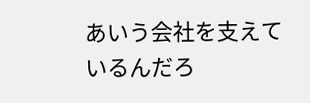あいう会社を支えているんだろ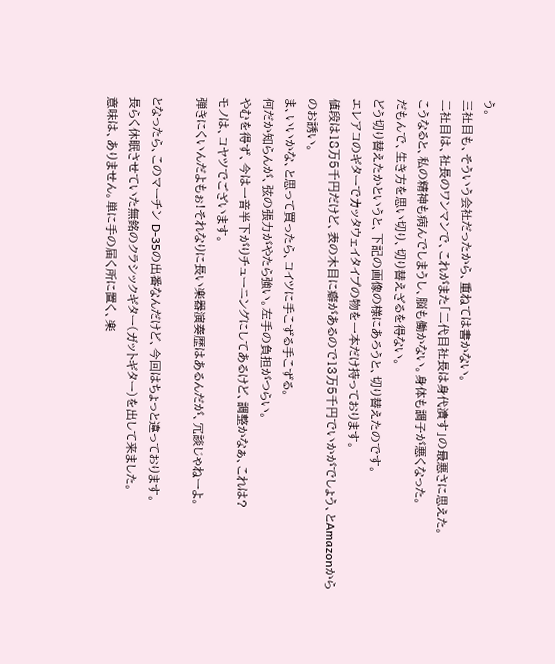う。
三社目も、そういう会社だったから、重ねては書かない。
二社目は、社長のワンマンで、これがまた「二代目社長は身代潰す」の最悪さに思えた。
こうなると、私の精神も病んでしまうし、脳も働かない。身体も調子が悪くなった。
だもんで、生き方を思い切り、切り替えざるを得ない。
どう切り替えたかというと、下記の画像の様にあろうと、切り替えたのです。
エレアコのギターでカッタウェイタイプの物を一本だけ持っております。
値段は18万5千円だけど、表の木目に癖があるので13万5千円でいかがでしょう、とAmazonからのお誘い。
ま、いいかな、と思って買ったら、コイツに手こずる手こずる。
何だか知らんが、弦の張力がやたら強い。左手の負担がつらい。
やむを得ず、今は一音半下がりチューニングにしてあるけど、調整かなぁ、これは?
モノは、コヤツでございます。
弾きにくいんだよもぉ!それなりに長い楽器演奏歴はあるんだが、冗談じゃねーよ。

となったら、このマーチン D-35の出番なんだけど、今回はちょっと違っております。
長らく休眠させていた無銘のクラシックギター(ガットギター)を出して来ました。
意味は、ありません。単に手の届く所に置く、楽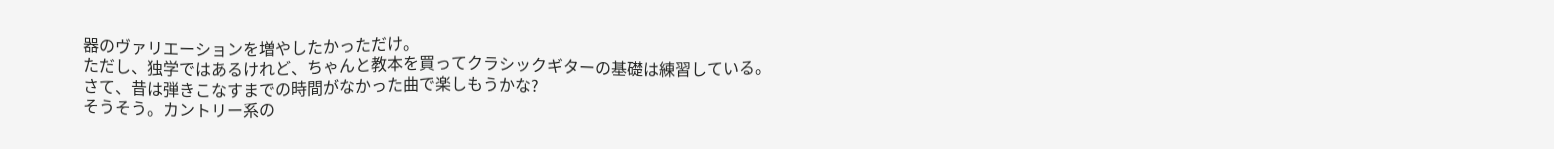器のヴァリエーションを増やしたかっただけ。
ただし、独学ではあるけれど、ちゃんと教本を買ってクラシックギターの基礎は練習している。
さて、昔は弾きこなすまでの時間がなかった曲で楽しもうかな?
そうそう。カントリー系の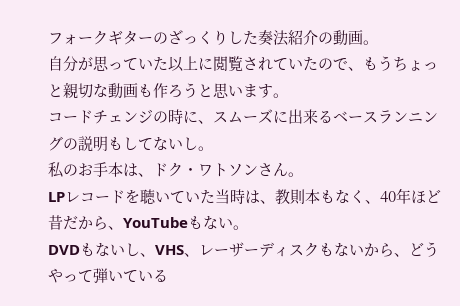フォークギターのざっくりした奏法紹介の動画。
自分が思っていた以上に閲覧されていたので、もうちょっと親切な動画も作ろうと思います。
コードチェンジの時に、スムーズに出来るベースランニングの説明もしてないし。
私のお手本は、ドク・ワトソンさん。
LPレコードを聴いていた当時は、教則本もなく、40年ほど昔だから、YouTubeもない。
DVDもないし、VHS、レーザーディスクもないから、どうやって弾いている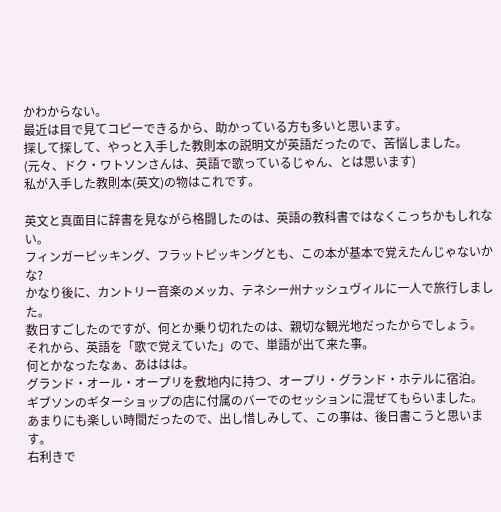かわからない。
最近は目で見てコピーできるから、助かっている方も多いと思います。
探して探して、やっと入手した教則本の説明文が英語だったので、苦悩しました。
(元々、ドク・ワトソンさんは、英語で歌っているじゃん、とは思います)
私が入手した教則本(英文)の物はこれです。

英文と真面目に辞書を見ながら格闘したのは、英語の教科書ではなくこっちかもしれない。
フィンガーピッキング、フラットピッキングとも、この本が基本で覚えたんじゃないかな?
かなり後に、カントリー音楽のメッカ、テネシー州ナッシュヴィルに一人で旅行しました。
数日すごしたのですが、何とか乗り切れたのは、親切な観光地だったからでしょう。
それから、英語を「歌で覚えていた」ので、単語が出て来た事。
何とかなったなぁ、あははは。
グランド・オール・オープリを敷地内に持つ、オープリ・グランド・ホテルに宿泊。
ギブソンのギターショップの店に付属のバーでのセッションに混ぜてもらいました。
あまりにも楽しい時間だったので、出し惜しみして、この事は、後日書こうと思います。
右利きで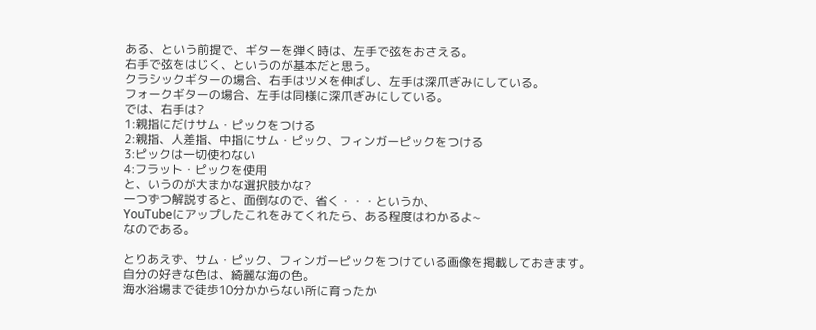ある、という前提で、ギターを弾く時は、左手で弦をおさえる。
右手で弦をはじく、というのが基本だと思う。
クラシックギターの場合、右手はツメを伸ばし、左手は深爪ぎみにしている。
フォークギターの場合、左手は同様に深爪ぎみにしている。
では、右手は?
1:親指にだけサム・ピックをつける
2:親指、人差指、中指にサム・ピック、フィンガーピックをつける
3:ピックは一切使わない
4:フラット・ピックを使用
と、いうのが大まかな選択肢かな?
一つずつ解説すると、面倒なので、省く・・・というか、
YouTubeにアップしたこれをみてくれたら、ある程度はわかるよ~
なのである。

とりあえず、サム・ピック、フィンガーピックをつけている画像を掲載しておきます。
自分の好きな色は、綺麗な海の色。
海水浴場まで徒歩10分かからない所に育ったか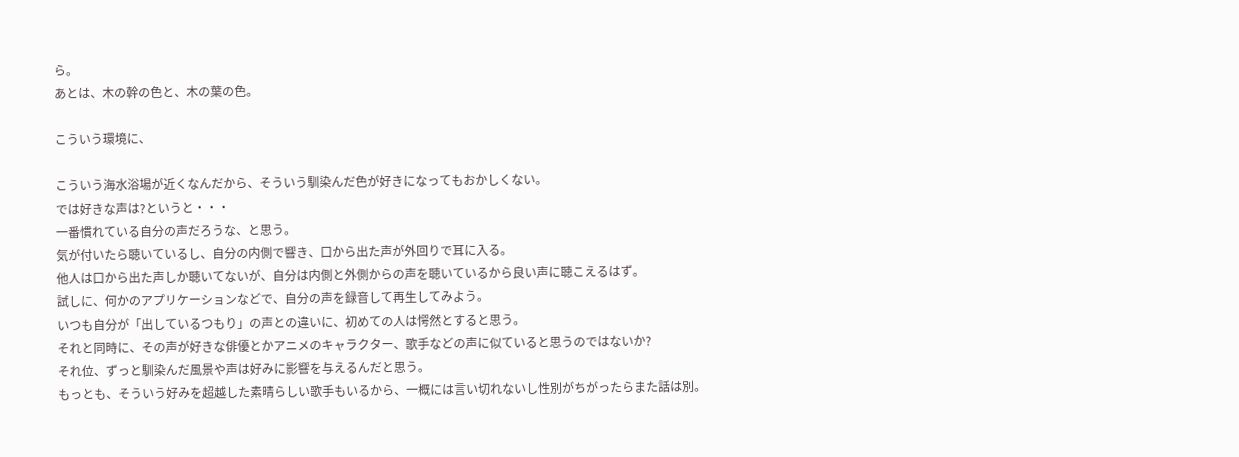ら。
あとは、木の幹の色と、木の葉の色。

こういう環境に、

こういう海水浴場が近くなんだから、そういう馴染んだ色が好きになってもおかしくない。
では好きな声は?というと・・・
一番慣れている自分の声だろうな、と思う。
気が付いたら聴いているし、自分の内側で響き、口から出た声が外回りで耳に入る。
他人は口から出た声しか聴いてないが、自分は内側と外側からの声を聴いているから良い声に聴こえるはず。
試しに、何かのアプリケーションなどで、自分の声を録音して再生してみよう。
いつも自分が「出しているつもり」の声との違いに、初めての人は愕然とすると思う。
それと同時に、その声が好きな俳優とかアニメのキャラクター、歌手などの声に似ていると思うのではないか?
それ位、ずっと馴染んだ風景や声は好みに影響を与えるんだと思う。
もっとも、そういう好みを超越した素晴らしい歌手もいるから、一概には言い切れないし性別がちがったらまた話は別。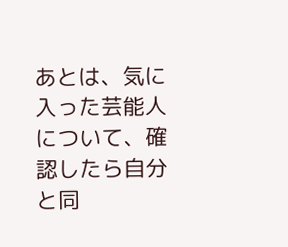あとは、気に入った芸能人について、確認したら自分と同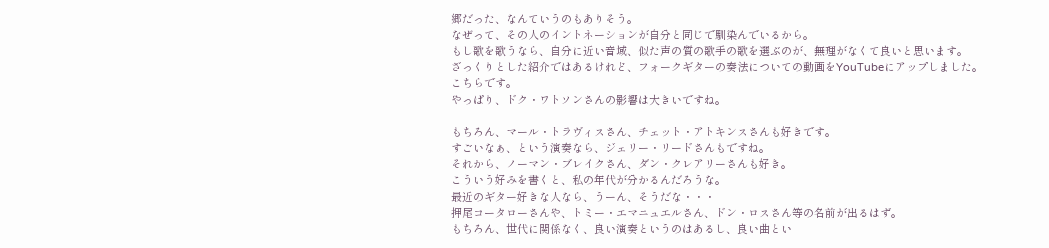郷だった、なんていうのもありそう。
なぜって、その人のイントネーションが自分と同じで馴染んでいるから。
もし歌を歌うなら、自分に近い音域、似た声の質の歌手の歌を選ぶのが、無理がなくて良いと思います。
ざっくりとした紹介ではあるけれど、フォークギターの奏法についての動画をYouTubeにアップしました。
こちらです。
やっぱり、ドク・ワトソンさんの影響は大きいですね。

もちろん、マール・トラヴィスさん、チェット・アトキンスさんも好きです。
すごいなぁ、という演奏なら、ジェリー・リードさんもですね。
それから、ノーマン・ブレイクさん、ダン・クレアリーさんも好き。
こういう好みを書くと、私の年代が分かるんだろうな。
最近のギター好きな人なら、うーん、そうだな・・・
押尾コータローさんや、トミー・エマニュエルさん、ドン・ロスさん等の名前が出るはず。
もちろん、世代に関係なく、良い演奏というのはあるし、良い曲とい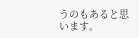うのもあると思います。